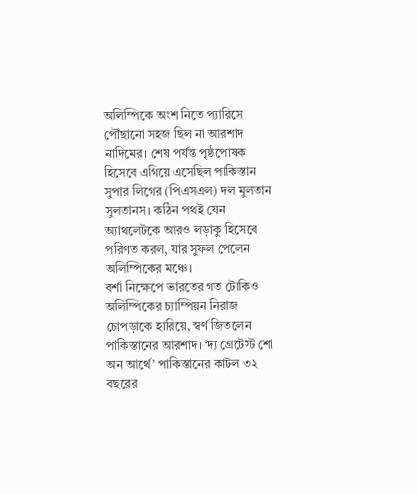অলিম্পিকে অংশ নিতে প্যারিসে পৌঁছানো সহজ ছিল না আরশাদ নাদিমের। শেষ পর্যন্ত পৃষ্ঠপোষক হিসেবে এগিয়ে এসেছিল পাকিস্তান সুপার লিগের (পিএসএল) দল মুলতান সুলতানস। কঠিন পথই যেন অ্যাথলেটকে আরও লড়াকু হিসেবে পরিণত করল, যার সুফল পেলেন অলিম্পিকের মঞ্চে।
বর্শা নিক্ষেপে ভারতের গত টোকিও অলিম্পিকের চ্যাম্পিয়ন নিরাজ চোপড়াকে হারিয়ে, স্বর্ণ জিতলেন পাকিস্তানের আরশাদ। ‘দ্য গ্রেটেস্ট শো অন আর্থে’ পাকিস্তানের কাটল ৩২ বছরের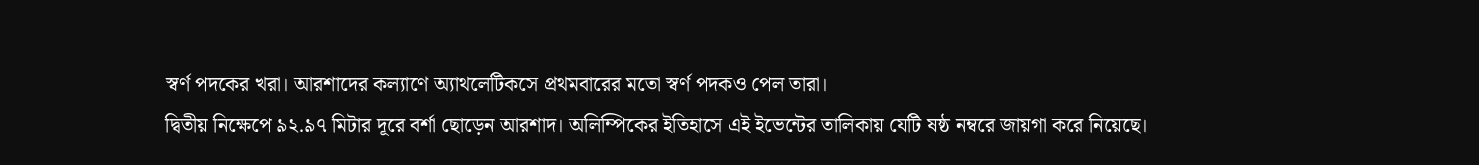স্বর্ণ পদকের খরা। আরশাদের কল্যাণে অ্যাথলেটিকসে প্রথমবারের মতো স্বর্ণ পদকও পেল তারা।
দ্বিতীয় নিক্ষেপে ৯২.৯৭ মিটার দূরে বর্শা ছোড়েন আরশাদ। অলিম্পিকের ইতিহাসে এই ইভেন্টের তালিকায় যেটি ষষ্ঠ নম্বরে জায়গা করে নিয়েছে।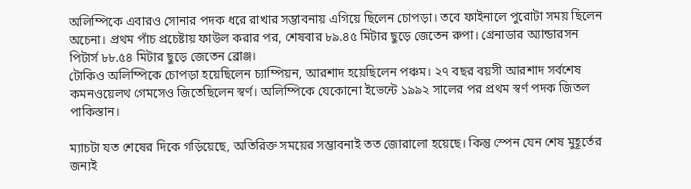অলিম্পিকে এবারও সোনার পদক ধরে রাখার সম্ভাবনায় এগিয়ে ছিলেন চোপড়া। তবে ফাইনালে পুরোটা সময় ছিলেন অচেনা। প্রথম পাঁচ প্রচেষ্টায় ফাউল করার পর, শেষবার ৮৯.৪৫ মিটার ছুড়ে জেতেন রুপা। গ্রেনাডার অ্যান্ডারসন পিটার্স ৮৮.৫৪ মিটার ছুড়ে জেতেন ব্রোঞ্জ।
টোকিও অলিম্পিকে চোপড়া হয়েছিলেন চ্যাম্পিয়ন, আরশাদ হয়েছিলেন পঞ্চম। ২৭ বছর বয়সী আরশাদ সর্বশেষ কমনওয়েলথ গেমসেও জিতেছিলেন স্বর্ণ। অলিম্পিকে যেকোনো ইভেন্টে ১৯৯২ সালের পর প্রথম স্বর্ণ পদক জিতল পাকিস্তান।

ম্যাচটা যত শেষের দিকে গড়িয়েছে, অতিরিক্ত সময়ের সম্ভাবনাই তত জোরালো হয়েছে। কিন্তু স্পেন যেন শেষ মুহূর্তের জন্যই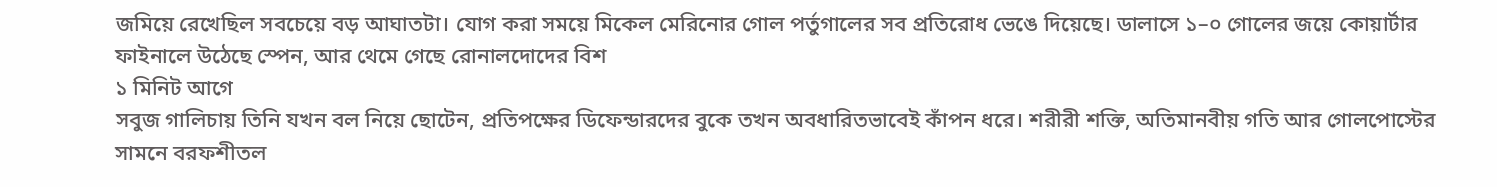জমিয়ে রেখেছিল সবচেয়ে বড় আঘাতটা। যোগ করা সময়ে মিকেল মেরিনোর গোল পর্তুগালের সব প্রতিরোধ ভেঙে দিয়েছে। ডালাসে ১–০ গোলের জয়ে কোয়ার্টার ফাইনালে উঠেছে স্পেন, আর থেমে গেছে রোনালদোদের বিশ
১ মিনিট আগে
সবুজ গালিচায় তিনি যখন বল নিয়ে ছোটেন, প্রতিপক্ষের ডিফেন্ডারদের বুকে তখন অবধারিতভাবেই কাঁপন ধরে। শরীরী শক্তি, অতিমানবীয় গতি আর গোলপোস্টের সামনে বরফশীতল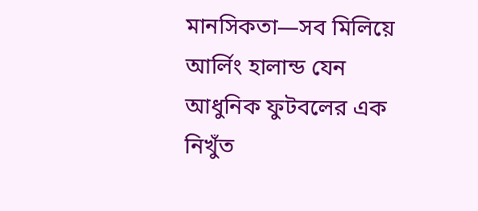মানসিকতা—সব মিলিয়ে আর্লিং হালান্ড যেন আধুনিক ফুটবলের এক নিখুঁত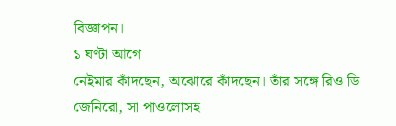বিজ্ঞাপন।
১ ঘণ্টা আগে
নেইমার কাঁদছেন, অঝোরে কাঁদছেন। তাঁর সঙ্গে রিও ডি জেনিরো, সা পাওলোসহ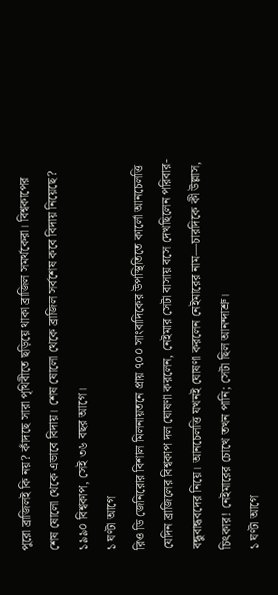পুরো ব্রাজিলই কি নয়? কাঁদছে সারা পৃথিবীতে ছড়িয়ে থাকা ব্রাজিল সমর্থকেরা। বিশ্বকাপের শেষ ষোলো থেকে এভাবে বিদায়। শেষ ষোলো থেকে ব্রাজিল সর্বশেষ কবে বিদায় নিয়েছে? ১৯৯০ বিশ্বকাপ, সেই ৩৬ বছর আগে।
১ ঘণ্টা আগে
রিও ডি জেনিরোর বিশাল মিলনায়তনে প্রায় ৭০০ সাংবাদিকের উপস্থিতিতে কার্লো আনচেলত্তি যেদিন ব্রাজিলের বিশ্বকাপ দল ঘোষণা করলেন, নেইমার সেটা বাসায় বসে দেখছিলেন পরিবার- বন্ধুবান্ধবদের নিয়ে। আনচেলত্তি যখনই ঘোষণা করলেন নেইমারের নাম—চারদিকে কী উল্লাস, চিৎকার! নেইমারের চোখে তখন পানি; সেটা ছিল আনন্দাশ্রু।
১ ঘণ্টা আগে